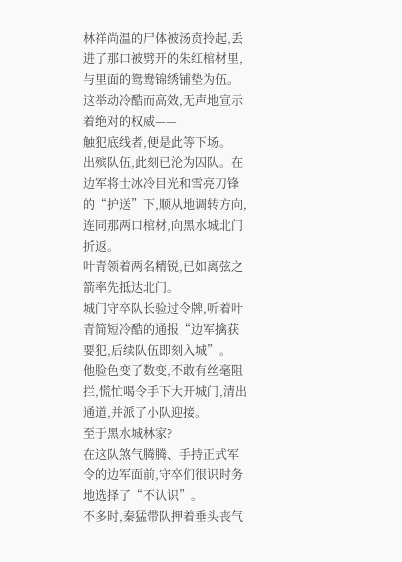林祥尚温的尸体被汤贲拎起,丢进了那口被劈开的朱红棺材里,与里面的鸳鸯锦绣铺垫为伍。
这举动冷酷而高效,无声地宣示着绝对的权威——
触犯底线者,便是此等下场。
出殡队伍,此刻已沦为囚队。在边军将士冰冷目光和雪亮刀锋的“护送”下,顺从地调转方向,连同那两口棺材,向黑水城北门折返。
叶青领着两名精锐,已如离弦之箭率先抵达北门。
城门守卒队长验过令牌,听着叶青简短冷酷的通报“边军擒获要犯,后续队伍即刻入城”。
他脸色变了数变,不敢有丝毫阻拦,慌忙喝令手下大开城门,清出通道,并派了小队迎接。
至于黑水城林家?
在这队煞气腾腾、手持正式军令的边军面前,守卒们很识时务地选择了“不认识”。
不多时,秦猛带队押着垂头丧气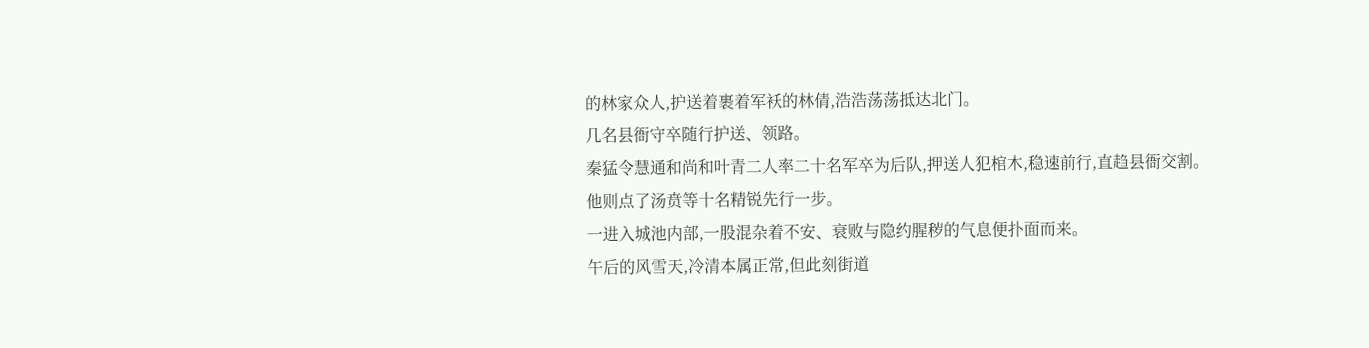的林家众人,护送着裹着军袄的林倩,浩浩荡荡抵达北门。
几名县衙守卒随行护送、领路。
秦猛令慧通和尚和叶青二人率二十名军卒为后队,押送人犯棺木,稳速前行,直趋县衙交割。
他则点了汤贲等十名精锐先行一步。
一进入城池内部,一股混杂着不安、衰败与隐约腥秽的气息便扑面而来。
午后的风雪天,冷清本属正常,但此刻街道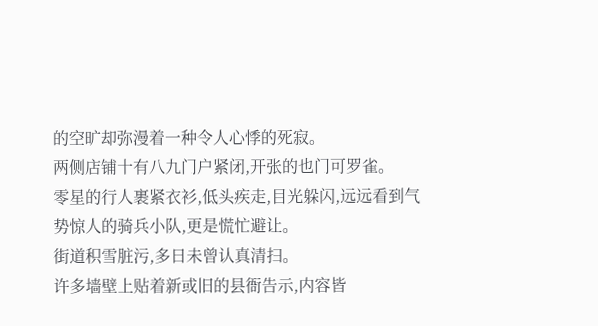的空旷却弥漫着一种令人心悸的死寂。
两侧店铺十有八九门户紧闭,开张的也门可罗雀。
零星的行人裹紧衣衫,低头疾走,目光躲闪,远远看到气势惊人的骑兵小队,更是慌忙避让。
街道积雪脏污,多日未曾认真清扫。
许多墙壁上贴着新或旧的县衙告示,内容皆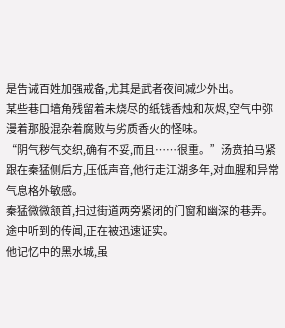是告诫百姓加强戒备,尤其是武者夜间减少外出。
某些巷口墙角残留着未烧尽的纸钱香烛和灰烬,空气中弥漫着那股混杂着腐败与劣质香火的怪味。
“阴气秽气交织,确有不妥,而且……很重。”汤贲拍马紧跟在秦猛侧后方,压低声音,他行走江湖多年,对血腥和异常气息格外敏感。
秦猛微微颔首,扫过街道两旁紧闭的门窗和幽深的巷弄。途中听到的传闻,正在被迅速证实。
他记忆中的黑水城,虽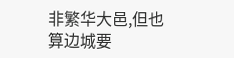非繁华大邑,但也算边城要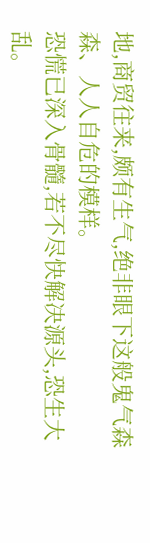地,商贸往来,颇有生气,绝非眼下这般鬼气森森、人人自危的模样。
恐慌已深入骨髓,若不尽快解决源头,恐生大乱。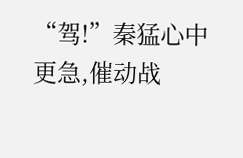“驾!”秦猛心中更急,催动战